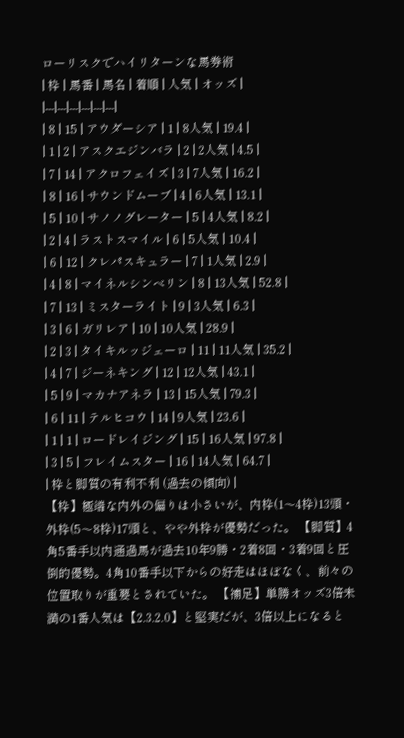ローリスクでハイリターンな馬券術
| 枠 | 馬番 | 馬名 | 着順 | 人気 | オッズ |
|---|---|---|---|---|---|
| 8 | 15 | アウダーシア | 1 | 8人気 | 19.4 |
| 1 | 2 | アスクエジンバラ | 2 | 2人気 | 4.5 |
| 7 | 14 | アクロフェイズ | 3 | 7人気 | 16.2 |
| 8 | 16 | サウンドムーブ | 4 | 6人気 | 13.1 |
| 5 | 10 | サノノグレーター | 5 | 4人気 | 8.2 |
| 2 | 4 | ラストスマイル | 6 | 5人気 | 10.4 |
| 6 | 12 | クレパスキュラー | 7 | 1人気 | 2.9 |
| 4 | 8 | マイネルシンベリン | 8 | 13人気 | 52.8 |
| 7 | 13 | ミスターライト | 9 | 3人気 | 6.3 |
| 3 | 6 | ガリレア | 10 | 10人気 | 28.9 |
| 2 | 3 | タイキルッジェーロ | 11 | 11人気 | 35.2 |
| 4 | 7 | ジーネキング | 12 | 12人気 | 43.1 |
| 5 | 9 | マカナアネラ | 13 | 15人気 | 79.3 |
| 6 | 11 | テルヒコウ | 14 | 9人気 | 23.6 |
| 1 | 1 | ロードレイジング | 15 | 16人気 | 97.8 |
| 3 | 5 | フレイムスター | 16 | 14人気 | 64.7 |
| 枠と脚質の有利不利 (過去の傾向) |
【枠】極端な内外の偏りは小さいが、内枠(1〜4枠)13頭・外枠(5〜8枠)17頭と、やや外枠が優勢だった。 【脚質】4角5番手以内通過馬が過去10年9勝・2着8回・3着9回と圧倒的優勢。4角10番手以下からの好走はほぼなく、前々の位置取りが重要とされていた。 【補足】単勝オッズ3倍未満の1番人気は【2.3.2.0】と堅実だが、3倍以上になると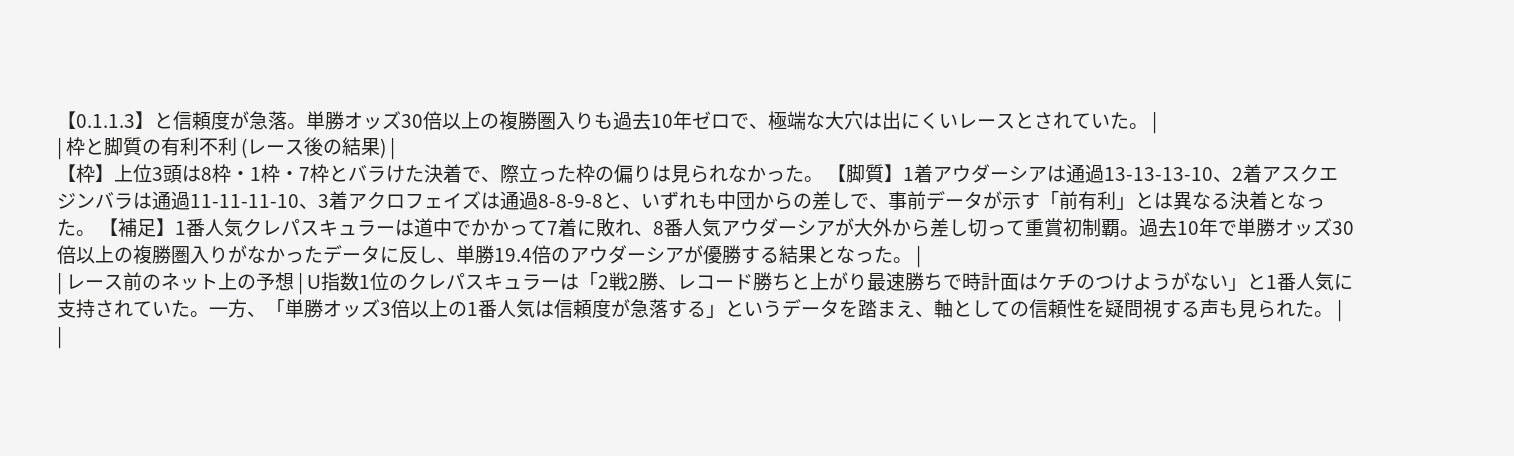【0.1.1.3】と信頼度が急落。単勝オッズ30倍以上の複勝圏入りも過去10年ゼロで、極端な大穴は出にくいレースとされていた。 |
| 枠と脚質の有利不利 (レース後の結果) |
【枠】上位3頭は8枠・1枠・7枠とバラけた決着で、際立った枠の偏りは見られなかった。 【脚質】1着アウダーシアは通過13-13-13-10、2着アスクエジンバラは通過11-11-11-10、3着アクロフェイズは通過8-8-9-8と、いずれも中団からの差しで、事前データが示す「前有利」とは異なる決着となった。 【補足】1番人気クレパスキュラーは道中でかかって7着に敗れ、8番人気アウダーシアが大外から差し切って重賞初制覇。過去10年で単勝オッズ30倍以上の複勝圏入りがなかったデータに反し、単勝19.4倍のアウダーシアが優勝する結果となった。 |
| レース前のネット上の予想 | U指数1位のクレパスキュラーは「2戦2勝、レコード勝ちと上がり最速勝ちで時計面はケチのつけようがない」と1番人気に支持されていた。一方、「単勝オッズ3倍以上の1番人気は信頼度が急落する」というデータを踏まえ、軸としての信頼性を疑問視する声も見られた。 |
|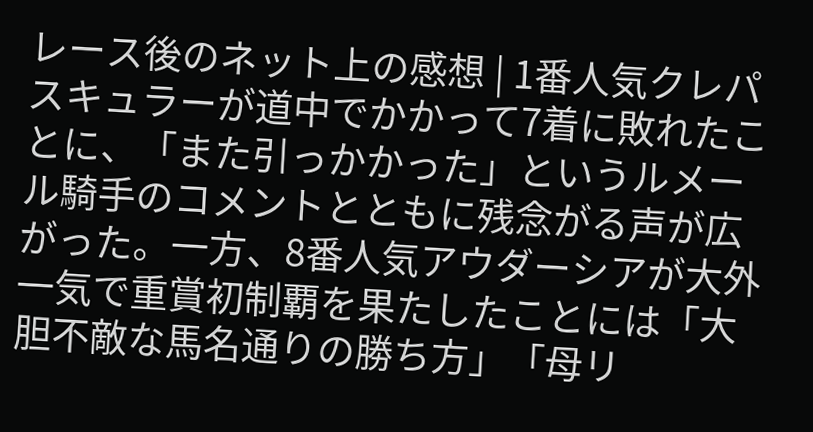レース後のネット上の感想 | 1番人気クレパスキュラーが道中でかかって7着に敗れたことに、「また引っかかった」というルメール騎手のコメントとともに残念がる声が広がった。一方、8番人気アウダーシアが大外一気で重賞初制覇を果たしたことには「大胆不敵な馬名通りの勝ち方」「母リ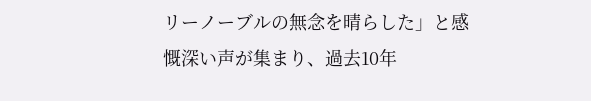リーノーブルの無念を晴らした」と感慨深い声が集まり、過去10年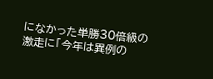になかった単勝30倍級の激走に「今年は異例の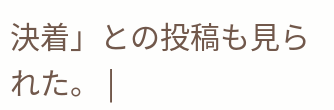決着」との投稿も見られた。 |